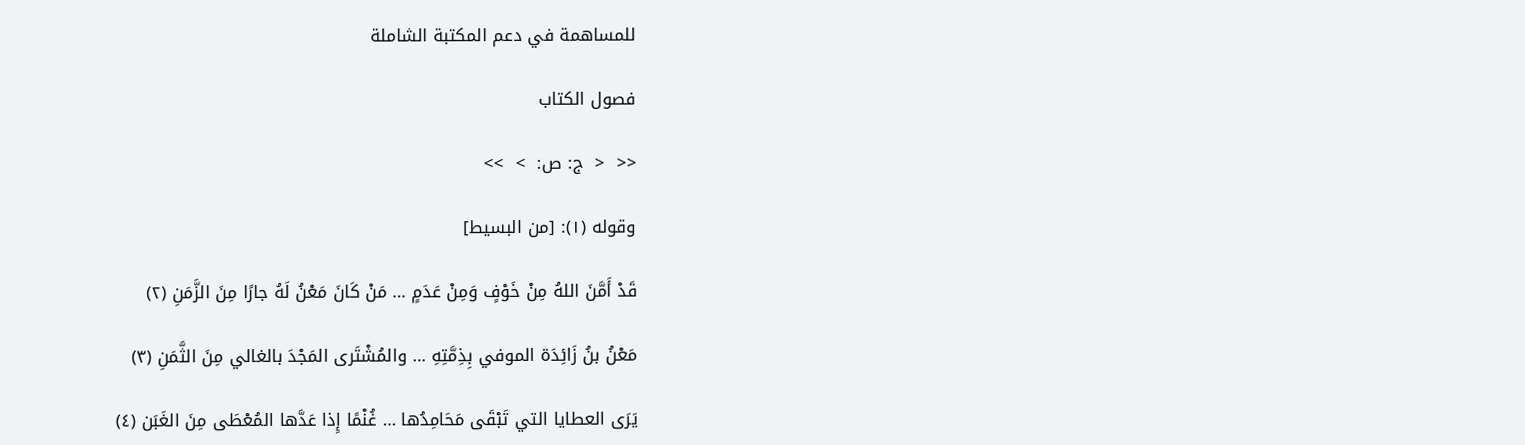للمساهمة في دعم المكتبة الشاملة

فصول الكتاب

<<  <  ج: ص:  >  >>

وقوله (١): [من البسيط]

قَدْ أَمَّنَ اللهُ مِنْ خَوْفٍ وَمِنْ عَدَمٍ … مَنْ كَانَ مَعْنُ لَهُ جارًا مِنَ الزَّمَنِ (٢)

مَعْنُ بنُ زَائِدَة الموفي بِذِمَّتِهِ … والمُشْتَرى المَجْدَ بالغالي مِنَ الثَّمَنِ (٣)

يَرَى العطايا التي تَبْقَى مَحَامِدُها … غُنْمًا إِذا عَدَّها المُعْطَى مِنَ الغَبَن (٤)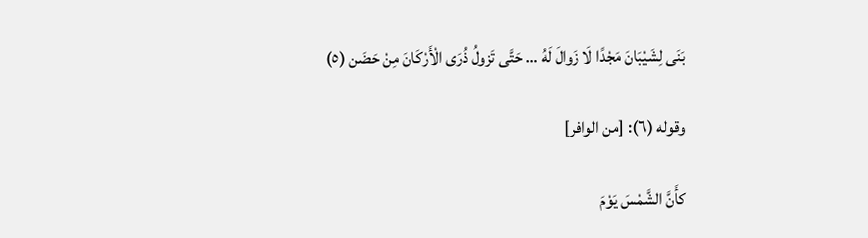بَنَى لِشَيْبَانَ مَجْدًا لَا زَوالَ لَهُ … حَتَّى تَزولُ ذُرَى الْأَرْكَانَ مِنْ حَضَن (٥)

وقوله (٦): [من الوافر]

كأَنَّ الشَّمْسَ يَوْمَ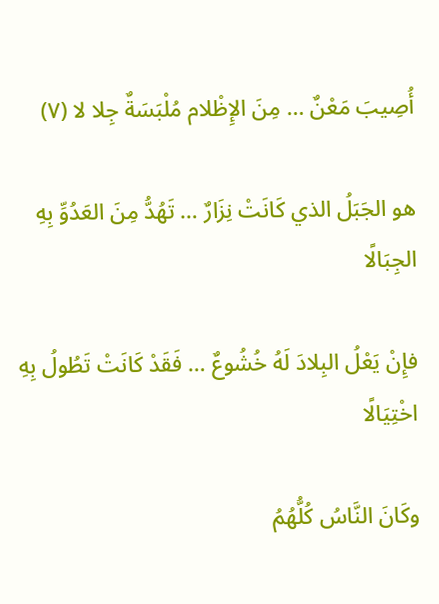أُصِيبَ مَعْنٌ … مِنَ الإِظْلام مُلْبَسَةٌ جِلا لا (٧)

هو الجَبَلُ الذي كَانَتْ نِزَارٌ … تَهُدُّ مِنَ العَدُوِّ بِهِ الجِبَالًا

فإِنْ يَعْلُ البِلادَ لَهُ خُشُوعٌ … فَقَدْ كَانَتْ تَطُولُ بِهِ اخْتِيَالًا

وكَانَ النَّاسُ كُلُّهُمُ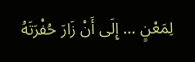لِمَعْنٍ … إِلَى أَنْ زَارَ حُفْرَتَهُ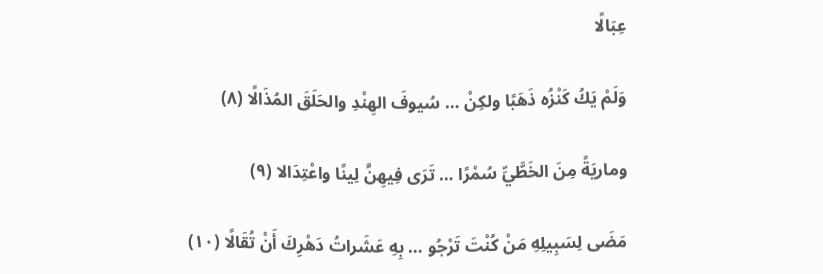عِبَالًا

وَلَمْ يَكُ كَنْزُه ذَهَبًا ولكِنْ … سُيوفَ الهِنْدِ والحَلَقَ المُذَالًا (٨)

وماريَةً مِنَ الخَطَّيِّ سُمْرًا … تَرَى فِيهِنَّ لِينًا واعْتِدَالا (٩)

مَضَى لِسَبِيلِهِ مَنْ كُنْتَ تَرْجُو … بِهِ عَشَراتُ دَهْرِكَ أَنْ تُقَالًا (١٠)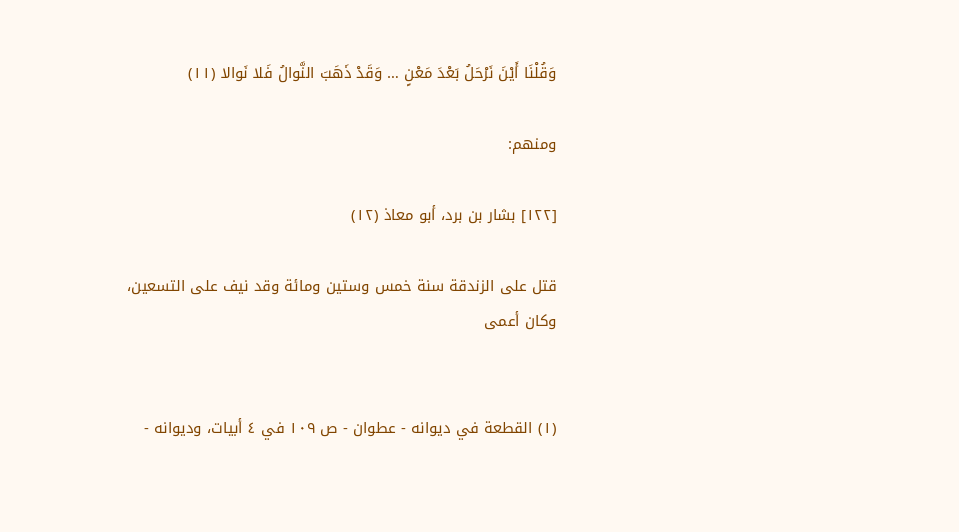وَقُلْنَا أَيْنَ نَرْحَلُ بَعْدَ مَعْنٍ … وَقَدْ ذَهَبَ النَّوالُ فَلا نَوالا (١١)

ومنهم:

[١٢٢] بشار بن برد، أبو معاذ (١٢)

قتل على الزندقة سنة خمس وستين ومائة وقد نيف على التسعين، وكان أعمى


(١) القطعة في ديوانه - عطوان - ص ١٠٩ في ٤ أبيات، وديوانه -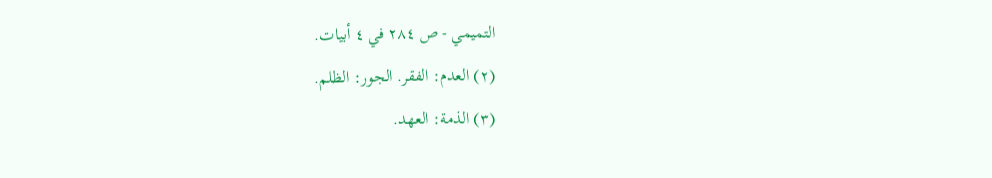التميمي - ص ٢٨٤ في ٤ أبيات.
(٢) العدم: الفقر. الجور: الظلم.
(٣) الذمة: العهد.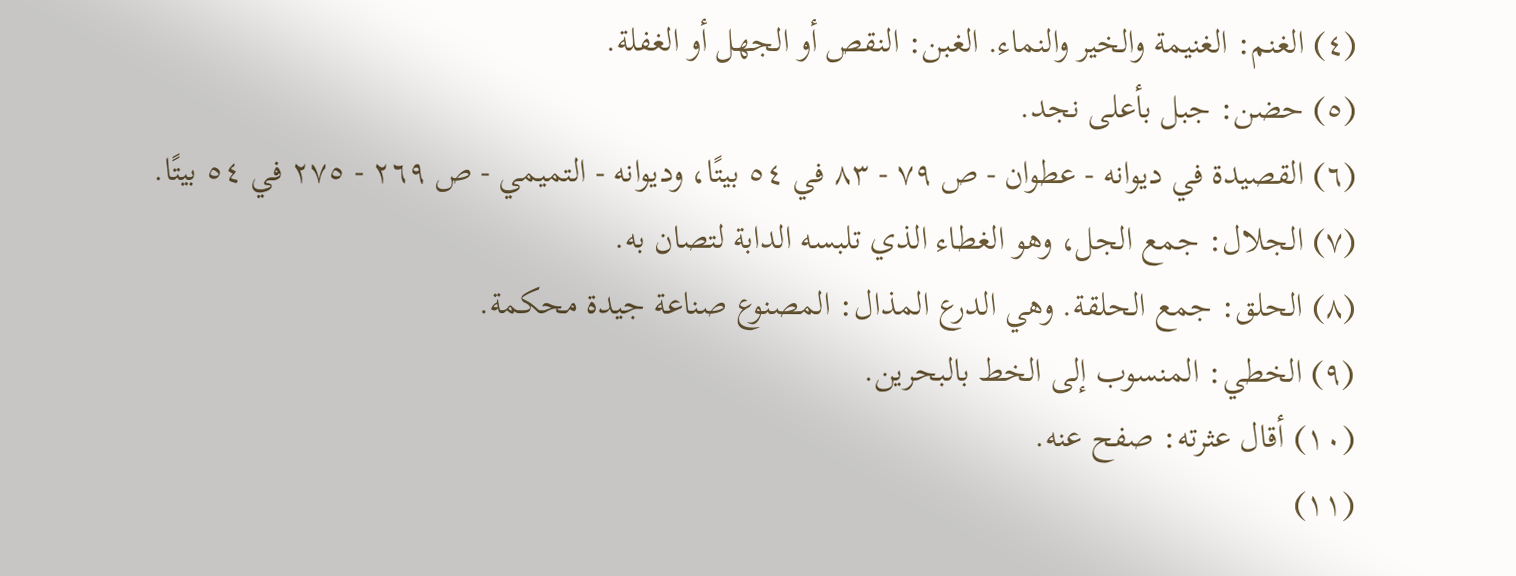(٤) الغنم: الغنيمة والخير والنماء. الغبن: النقص أو الجهل أو الغفلة.
(٥) حضن: جبل بأعلى نجد.
(٦) القصيدة في ديوانه - عطوان - ص ٧٩ - ٨٣ في ٥٤ بيتًا، وديوانه - التميمي - ص ٢٦٩ - ٢٧٥ في ٥٤ بيتًا.
(٧) الجلال: جمع الجل، وهو الغطاء الذي تلبسه الدابة لتصان به.
(٨) الحلق: جمع الحلقة. وهي الدرع المذال: المصنوع صناعة جيدة محكمة.
(٩) الخطي: المنسوب إلى الخط بالبحرين.
(١٠) أقال عثرته: صفح عنه.
(١١)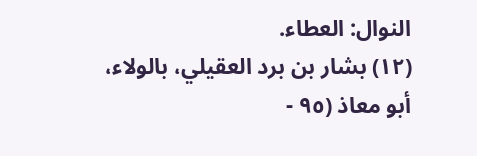النوال: العطاء.
(١٢) بشار بن برد العقيلي، بالولاء، أبو معاذ (٩٥ -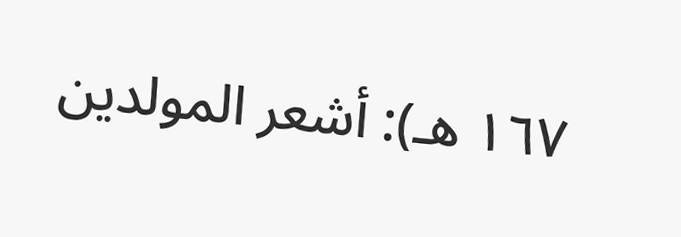١٦٧ هـ): أشعر المولدين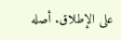على الإطلاق. أصله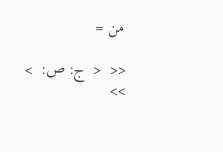من =

<<  <  ج: ص:  >  >>